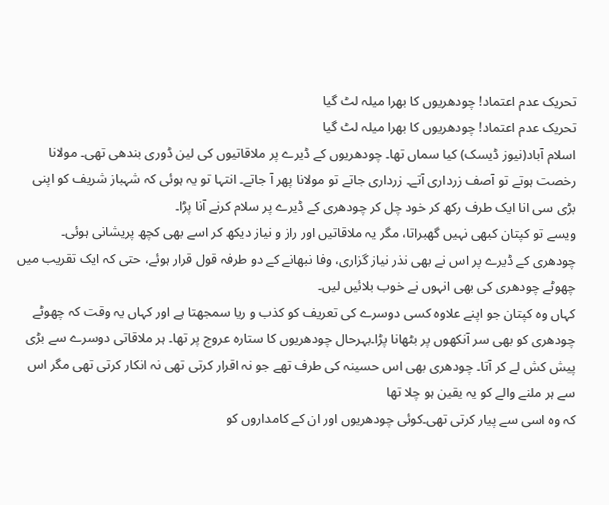تحریک عدم اعتماد! چودھریوں کا بھرا میلہ لٹ گیا
تحریک عدم اعتماد! چودھریوں کا بھرا میلہ لٹ گیا
اسلام آباد(نیوز ڈیسک) کیا سماں تھا۔ چودھریوں کے ڈیرے پر ملاقاتیوں کی لین ڈوری بندھی تھی۔ مولانا رخصت ہوتے تو آصف زرداری آتے۔ زرداری جاتے تو مولانا پھر آ جاتے۔ انتہا تو یہ ہوئی کہ شہباز شریف کو اپنی بڑی سی انا ایک طرف رکھ کر خود چل کر چودھری کے ڈیرے پر سلام کرنے آنا پڑا۔
ویسے تو کپتان کبھی نہیں گھبراتا، مگر یہ ملاقاتیں اور راز و نیاز دیکھ کر اسے بھی کچھ پریشانی ہوئی۔ چودھری کے ڈیرے پر اس نے بھی نذر نیاز گزاری، وفا نبھانے کے دو طرفہ قول قرار ہوئے، حتی کہ ایک تقریب میں چھوٹے چودھری کی بھی انہوں نے خوب بلائیں لیں۔
کہاں وہ کپتان جو اپنے علاوہ کسی دوسرے کی تعریف کو کذب و ریا سمجھتا ہے اور کہاں یہ وقت کہ چھوٹے چودھری کو بھی سر آنکھوں پر بٹھانا پڑا۔بہرحال چودھریوں کا ستارہ عروج پر تھا۔ ہر ملاقاتی دوسرے سے بڑی پیش کش لے کر آتا۔ چودھری بھی اس حسینہ کی طرف تھے جو نہ اقرار کرتی تھی نہ انکار کرتی تھی مگر اس سے ہر ملنے والے کو یہ یقین ہو چلا تھا
کہ وہ اسی سے پیار کرتی تھی۔کوئی چودھریوں اور ان کے کامداروں کو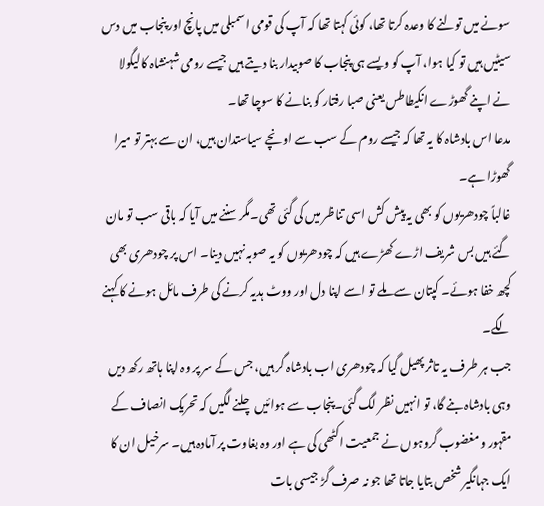سونے میں تولنے کا وعدہ کرتا تھا، کوئی کہتا تھا کہ آپ کی قومی اسمبلی میں پانچ اور پنجاب میں دس سیٹیں ہیں تو کیا ہوا، آپ کو ویسے ہی پنجاب کا صوبیدار بنا دیتے ہیں جیسے رومی شہنشاہ کالیگولا نے اپنے گھوڑے انکیطاطس یعنی صبا رفتار کو بنانے کا سوچا تھا۔
مدعا اس بادشاہ کا یہ تھا کہ جیسے روم کے سب سے اونچے سیاستدان ہیں، ان سے بہتر تو میرا گھوڑا ہے۔
غالباً چودھریوں کو بھی یہ پیش کش اسی تناظر میں کی گئی تھی۔مگر سننے میں آیا کہ باقی سب تو مان گئے ہیں بس شریف اڑے کھڑے ہیں کہ چودھریوں کو یہ صوبہ نہیں دینا۔ اس پر چودھری بھی کچھ خفا ہوئے۔ کپتان سے ملے تو اسے اپنا دل اور ووٹ ہدیہ کرنے کی طرف مائل ہونے کا کہنے لگے۔
جب ہر طرف یہ تاثر پھیل گیا کہ چودھری اب بادشاہ گر ہیں، جس کے سر پر وہ اپنا ہاتھ رکھ دیں وہی بادشاہ بنے گا، تو انہیں نظر لگ گئی۔پنجاب سے ہوائیں چلنے لگیں کہ تحریک انصاف کے مقہور و مغضوب گروہوں نے جمعیت اکٹھی کی ہے اور وہ بغاوت پر آمادہ ہیں۔ سرخیل ان کا ایک جہانگیر شخص بتایا جاتا تھا جو نہ صرف گڑ جیسی بات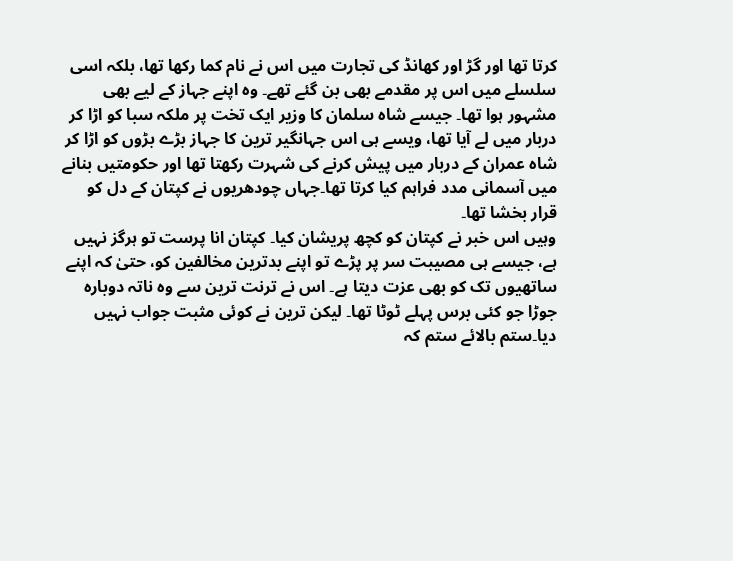کرتا تھا اور گڑ اور کھانڈ کی تجارت میں اس نے نام کما رکھا تھا، بلکہ اسی سلسلے میں اس پر مقدمے بھی بن گئے تھے۔ وہ اپنے جہاز کے لیے بھی مشہور ہوا تھا۔ جیسے شاہ سلمان کا وزیر ایک تخت پر ملکہ سبا کو اڑا کر دربار میں لے آیا تھا، ویسے ہی اس جہانگیر ترین کا جہاز بڑے بڑوں کو اڑا کر شاہ عمران کے دربار میں پیش کرنے کی شہرت رکھتا تھا اور حکومتیں بنانے میں آسمانی مدد فراہم کیا کرتا تھا۔جہاں چودھریوں نے کپتان کے دل کو قرار بخشا تھا۔
وہیں اس خبر نے کپتان کو کچھ پریشان کیا۔ کپتان انا پرست تو ہرگز نہیں ہے، جیسے ہی مصیبت سر پر پڑے تو اپنے بدترین مخالفین کو، حتیٰ کہ اپنے ساتھیوں تک کو بھی عزت دیتا ہے۔ اس نے ترنت ترین سے وہ ناتہ دوبارہ جوڑا جو کئی برس پہلے ٹوٹا تھا۔ لیکن ترین نے کوئی مثبت جواب نہیں دیا۔ستم بالائے ستم کہ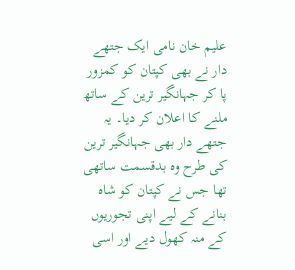علیم خان نامی ایک جتھے دار نے بھی کپتان کو کمزور پا کر جہانگیر ترین کے ساتھ ملنے کا اعلان کر دیا۔ یہ جتھے دار بھی جہانگیر ترین کی طرح وہ بدقسمت ساتھی تھا جس نے کپتان کو شاہ بنانے کے لیے اپنی تجوریوں کے منہ کھول دیے اور اسی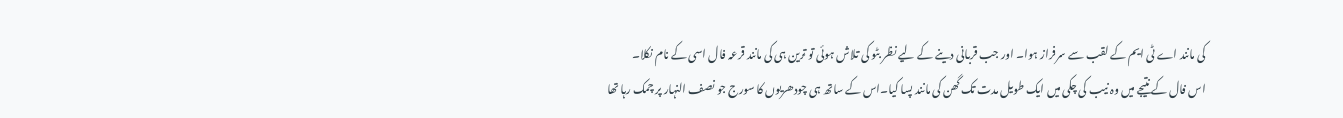کی مانند اے ٹی ایم کے لقب سے سرفراز ہوا۔ اور جب قربانی دینے کے لیے نظر بٹو کی تلاش ہوئی تو ترین ہی کی مانند قرعہ فال اسی کے نام نکلا۔
اس فال کے نتیجے میں وہ نیب کی چکی میں ایک طویل مدت تک گھن کی مانند پسا کیا۔اس کے ساتھ ہی چودھریوں کا سورج جو نصف النہار پر چمک رہا تھا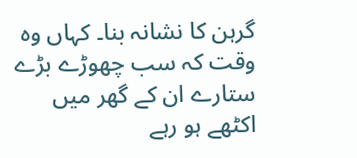گرہن کا نشانہ بنا۔ کہاں وہ وقت کہ سب چھوڑے بڑے ستارے ان کے گھر میں اکٹھے ہو رہے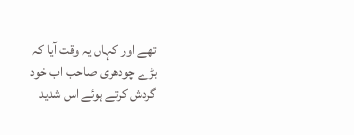تھے اور کہاں یہ وقت آیا کہ بڑے چودھری صاحب اب خود گردش کرتے ہوئے اس شدید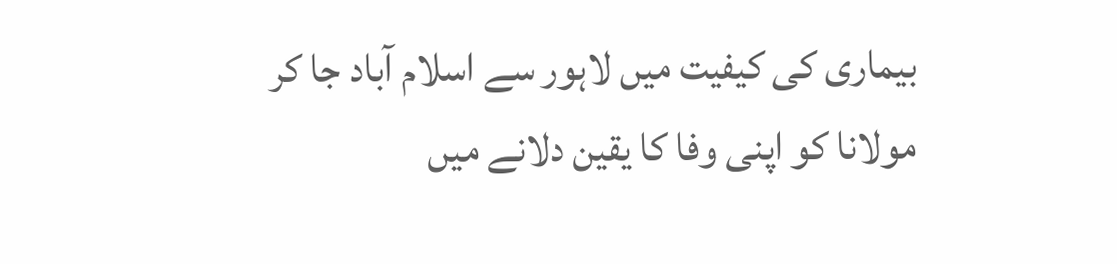بیماری کی کیفیت میں لاہور سے اسلام آباد جا کر مولانا کو اپنی وفا کا یقین دلانے میں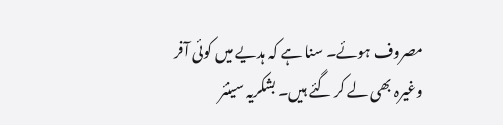مصروف ہوئے۔ سنا ہے کہ ہدیے میں کوئی آفر وغیرہ بھی لے کر گئے ہیں۔ بشکریہ سینئر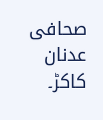صحافی عدنان کاکڑ۔